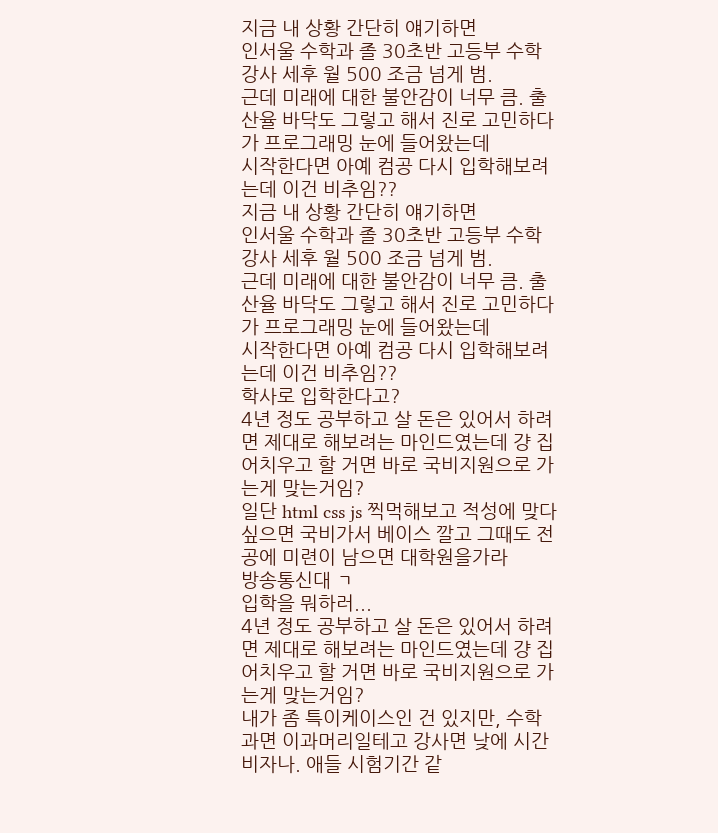지금 내 상황 간단히 얘기하면
인서울 수학과 졸 30초반 고등부 수학 강사 세후 월 500 조금 넘게 범.
근데 미래에 대한 불안감이 너무 큼. 출산율 바닥도 그렇고 해서 진로 고민하다가 프로그래밍 눈에 들어왔는데
시작한다면 아예 컴공 다시 입학해보려는데 이건 비추임??
지금 내 상황 간단히 얘기하면
인서울 수학과 졸 30초반 고등부 수학 강사 세후 월 500 조금 넘게 범.
근데 미래에 대한 불안감이 너무 큼. 출산율 바닥도 그렇고 해서 진로 고민하다가 프로그래밍 눈에 들어왔는데
시작한다면 아예 컴공 다시 입학해보려는데 이건 비추임??
학사로 입학한다고?
4년 정도 공부하고 살 돈은 있어서 하려면 제대로 해보려는 마인드였는데 걍 집어치우고 할 거면 바로 국비지원으로 가는게 맞는거임?
일단 html css js 찍먹해보고 적성에 맞다싶으면 국비가서 베이스 깔고 그때도 전공에 미련이 남으면 대학원을가라
방송통신대 ㄱ
입학을 뭐하러...
4년 정도 공부하고 살 돈은 있어서 하려면 제대로 해보려는 마인드였는데 걍 집어치우고 할 거면 바로 국비지원으로 가는게 맞는거임?
내가 좀 특이케이스인 건 있지만, 수학과면 이과머리일테고 강사면 낮에 시간 비자나. 애들 시험기간 같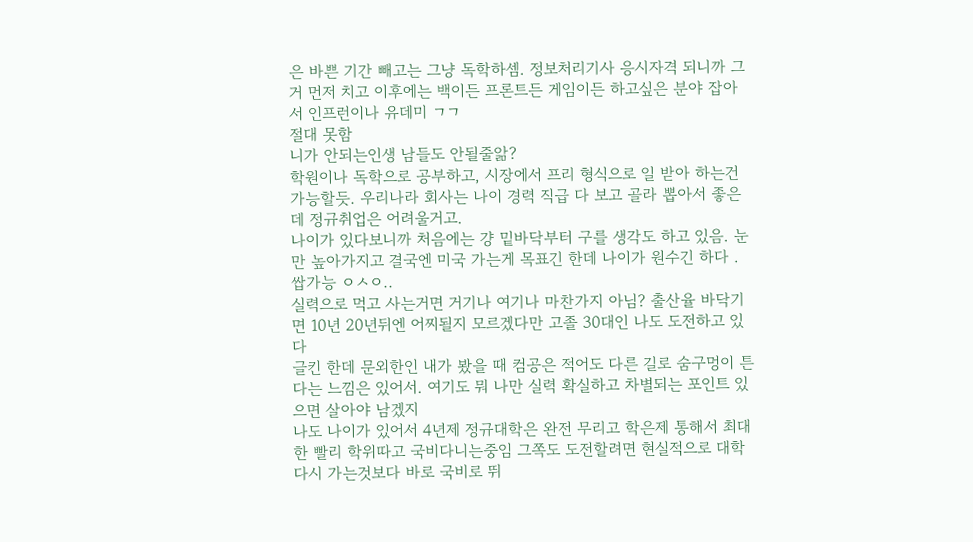은 바쁜 기간 빼고는 그냥 독학하셈. 정보처리기사 응시자격 되니까 그거 먼저 치고 이후에는 백이든 프론트든 게임이든 하고싶은 분야 잡아서 인프런이나 유데미 ㄱㄱ
절대 못함
니가 안되는인생 남들도 안될줄앎?
학원이나 독학으로 공부하고, 시장에서 프리 형식으로 일 받아 하는건 가능할듯. 우리나라 회사는 나이 경력 직급 다 보고 골라 뽑아서 좋은데 정규취업은 어려울거고.
나이가 있다보니까 처음에는 걍 밑바닥부터 구를 생각도 하고 있음. 눈만 높아가지고 결국엔 미국 가는게 목표긴 한데 나이가 원수긴 하다 .
쌉가능 ㅇㅅㅇ..
실력으로 먹고 사는거면 거기나 여기나 마찬가지 아님? 출산율 바닥기면 10년 20년뒤엔 어찌될지 모르겠다만 고졸 30대인 나도 도전하고 있다
글킨 한데 문외한인 내가 봤을 때 컴공은 적어도 다른 길로 숨구멍이 튼다는 느낌은 있어서. 여기도 뭐 나만 실력 확실하고 차별되는 포인트 있으면 살아야 남겠지
나도 나이가 있어서 4년제 정규대학은 완전 무리고 학은제 통해서 최대한 빨리 학위따고 국비다니는중임 그쪽도 도전할려면 현실적으로 대학 다시 가는것보다 바로 국비로 뛰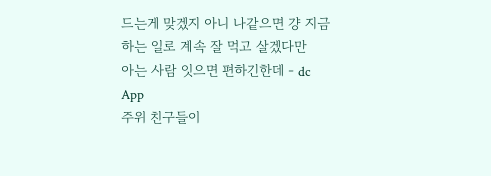드는게 맞겠지 아니 나같으면 걍 지금 하는 일로 계속 잘 먹고 살겠다만
아는 사람 잇으면 편하긴한데 - dc App
주위 친구들이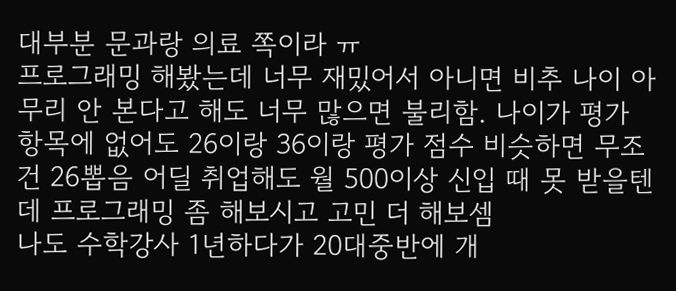대부분 문과랑 의료 쪽이라 ㅠ
프로그래밍 해봤는데 너무 재밌어서 아니면 비추 나이 아무리 안 본다고 해도 너무 많으면 불리함. 나이가 평가 항목에 없어도 26이랑 36이랑 평가 점수 비슷하면 무조건 26뽑음 어딜 취업해도 월 500이상 신입 때 못 받을텐데 프로그래밍 좀 해보시고 고민 더 해보셈
나도 수학강사 1년하다가 20대중반에 개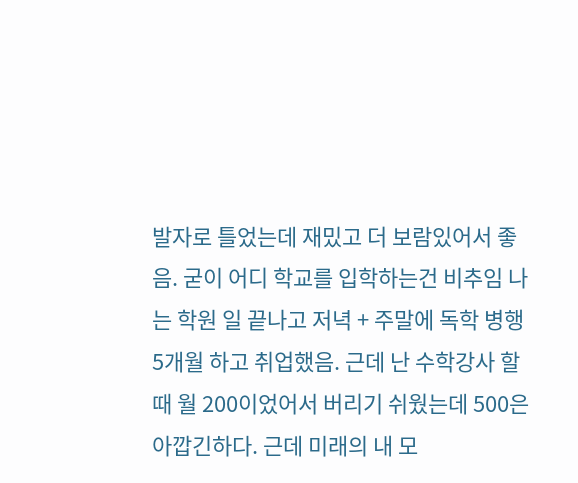발자로 틀었는데 재밌고 더 보람있어서 좋음. 굳이 어디 학교를 입학하는건 비추임 나는 학원 일 끝나고 저녁 + 주말에 독학 병행 5개월 하고 취업했음. 근데 난 수학강사 할때 월 200이었어서 버리기 쉬웠는데 500은 아깝긴하다. 근데 미래의 내 모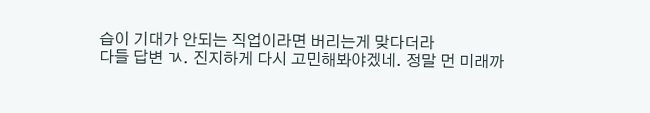습이 기대가 안되는 직업이라면 버리는게 맞다더라
다들 답변 ㄳ. 진지하게 다시 고민해봐야겠네. 정말 먼 미래까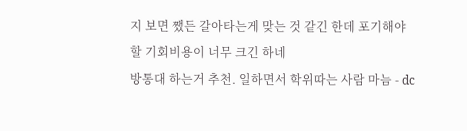지 보면 쨌든 갈아타는게 맞는 것 같긴 한데 포기해야할 기회비용이 너무 크긴 하네
방통대 하는거 추천. 일하면서 학위따는 사람 마늠 - dc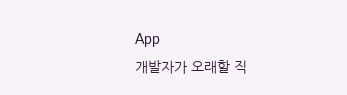App
개발자가 오래할 직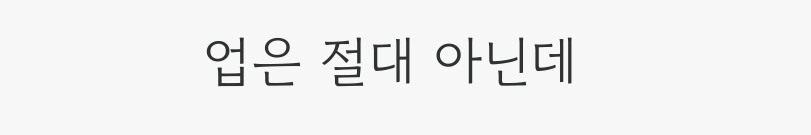업은 절대 아닌데